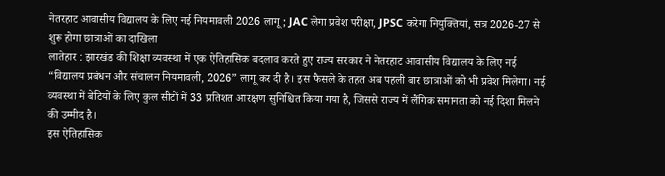नेतरहाट आवासीय विद्यालय के लिए नई नियमावली 2026 लागू; JAC लेगा प्रवेश परीक्षा, JPSC करेगा नियुक्तियां, सत्र 2026-27 से शुरू होगा छात्राओं का दाखिला
लातेहार : झारखंड की शिक्षा व्यवस्था में एक ऐतिहासिक बदलाव करते हुए राज्य सरकार ने नेतरहाट आवासीय विद्यालय के लिए नई “विद्यालय प्रबंधन और संचालन नियमावली, 2026” लागू कर दी है। इस फैसले के तहत अब पहली बार छात्राओं को भी प्रवेश मिलेगा। नई व्यवस्था में बेटियों के लिए कुल सीटों में 33 प्रतिशत आरक्षण सुनिश्चित किया गया है, जिससे राज्य में लैंगिक समानता को नई दिशा मिलने की उम्मीद है।
इस ऐतिहासिक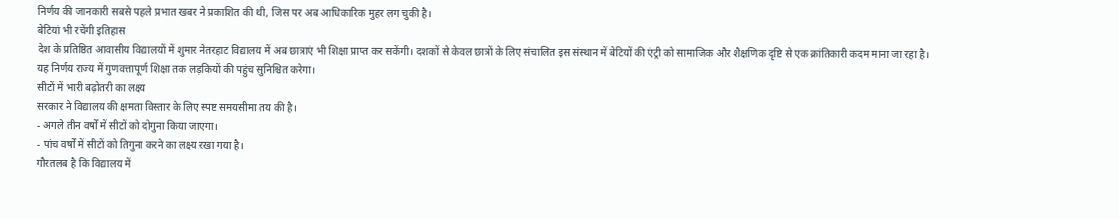निर्णय की जानकारी सबसे पहले प्रभात खबर ने प्रकाशित की थी, जिस पर अब आधिकारिक मुहर लग चुकी है।
बेटियां भी रचेंगी इतिहास
देश के प्रतिष्ठित आवासीय विद्यालयों में शुमार नेतरहाट विद्यालय में अब छात्राएं भी शिक्षा प्राप्त कर सकेंगी। दशकों से केवल छात्रों के लिए संचालित इस संस्थान में बेटियों की एंट्री को सामाजिक और शैक्षणिक दृष्टि से एक क्रांतिकारी कदम माना जा रहा है। यह निर्णय राज्य में गुणवत्तापूर्ण शिक्षा तक लड़कियों की पहुंच सुनिश्चित करेगा।
सीटों में भारी बढ़ोतरी का लक्ष्य
सरकार ने विद्यालय की क्षमता विस्तार के लिए स्पष्ट समयसीमा तय की है।
- अगले तीन वर्षों में सीटों को दोगुना किया जाएगा।
- पांच वर्षों में सीटों को तिगुना करने का लक्ष्य रखा गया है।
गौरतलब है कि विद्यालय में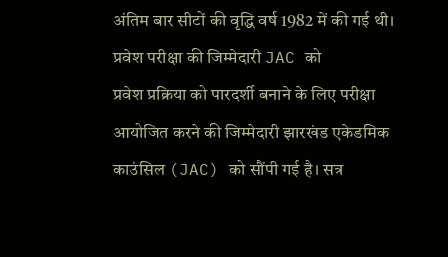अंतिम बार सीटों की वृद्धि वर्ष 1982 में की गई थी।
प्रवेश परीक्षा की जिम्मेदारी JAC को
प्रवेश प्रक्रिया को पारदर्शी बनाने के लिए परीक्षा आयोजित करने की जिम्मेदारी झारखंड एकेडमिक काउंसिल (JAC) को सौंपी गई है। सत्र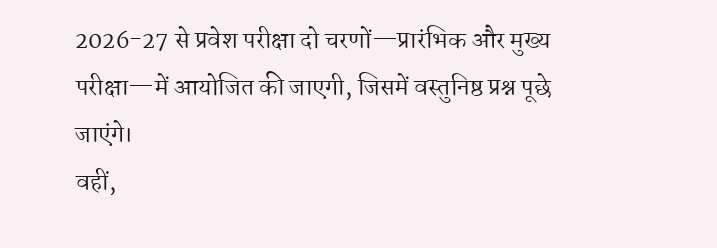2026-27 से प्रवेश परीक्षा दो चरणों—प्रारंभिक और मुख्य परीक्षा—में आयोजित की जाएगी, जिसमें वस्तुनिष्ठ प्रश्न पूछे जाएंगे।
वहीं,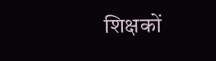शिक्षकों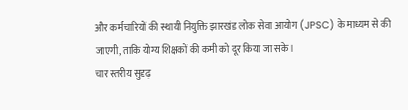और कर्मचारियों की स्थायी नियुक्ति झारखंड लोक सेवा आयोग (JPSC) के माध्यम से की जाएगी, ताकि योग्य शिक्षकों की कमी को दूर किया जा सके।
चार स्तरीय सुदृढ़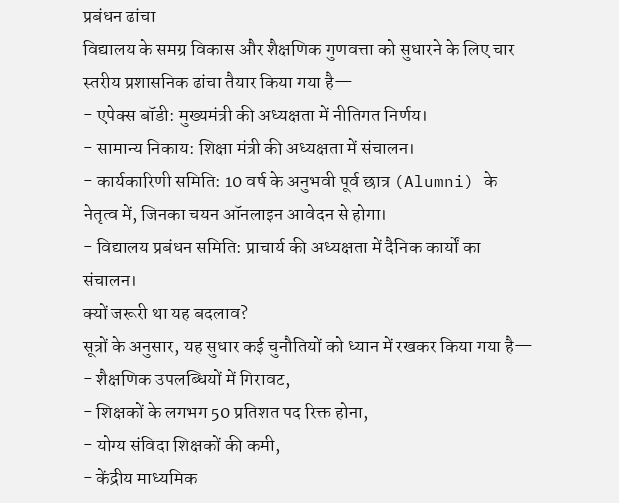प्रबंधन ढांचा
विद्यालय के समग्र विकास और शैक्षणिक गुणवत्ता को सुधारने के लिए चार स्तरीय प्रशासनिक ढांचा तैयार किया गया है—
- एपेक्स बॉडी: मुख्यमंत्री की अध्यक्षता में नीतिगत निर्णय।
- सामान्य निकाय: शिक्षा मंत्री की अध्यक्षता में संचालन।
- कार्यकारिणी समिति: 10 वर्ष के अनुभवी पूर्व छात्र (Alumni) के नेतृत्व में, जिनका चयन ऑनलाइन आवेदन से होगा।
- विद्यालय प्रबंधन समिति: प्राचार्य की अध्यक्षता में दैनिक कार्यों का संचालन।
क्यों जरूरी था यह बदलाव?
सूत्रों के अनुसार, यह सुधार कई चुनौतियों को ध्यान में रखकर किया गया है—
- शैक्षणिक उपलब्धियों में गिरावट,
- शिक्षकों के लगभग 50 प्रतिशत पद रिक्त होना,
- योग्य संविदा शिक्षकों की कमी,
- केंद्रीय माध्यमिक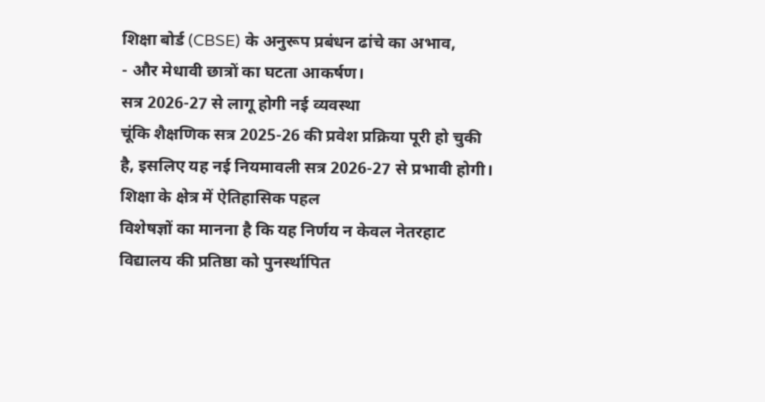शिक्षा बोर्ड (CBSE) के अनुरूप प्रबंधन ढांचे का अभाव,
- और मेधावी छात्रों का घटता आकर्षण।
सत्र 2026-27 से लागू होगी नई व्यवस्था
चूंकि शैक्षणिक सत्र 2025-26 की प्रवेश प्रक्रिया पूरी हो चुकी है, इसलिए यह नई नियमावली सत्र 2026-27 से प्रभावी होगी।
शिक्षा के क्षेत्र में ऐतिहासिक पहल
विशेषज्ञों का मानना है कि यह निर्णय न केवल नेतरहाट विद्यालय की प्रतिष्ठा को पुनर्स्थापित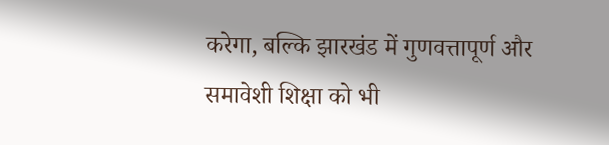करेगा, बल्कि झारखंड में गुणवत्तापूर्ण और समावेशी शिक्षा को भी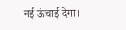नई ऊंचाई देगा।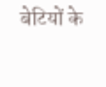बेटियों के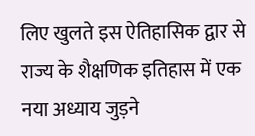लिए खुलते इस ऐतिहासिक द्वार से राज्य के शैक्षणिक इतिहास में एक नया अध्याय जुड़ने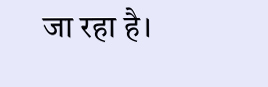जा रहा है।